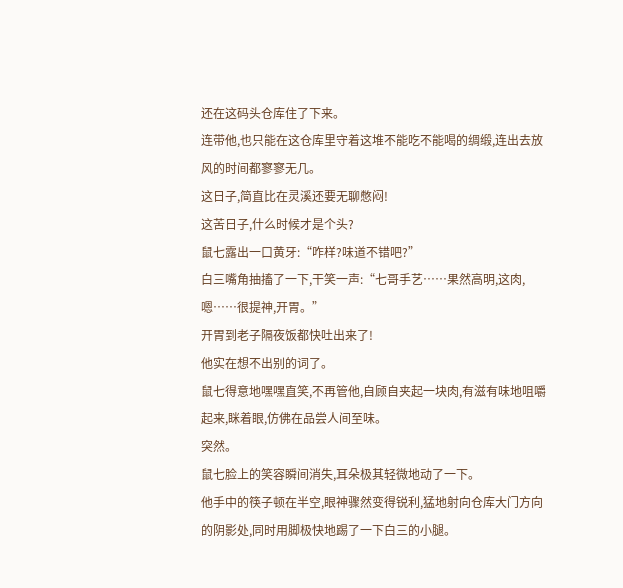还在这码头仓库住了下来。
连带他,也只能在这仓库里守着这堆不能吃不能喝的绸缎,连出去放风的时间都寥寥无几。
这日子,简直比在灵溪还要无聊憋闷!
这苦日子,什么时候才是个头?
鼠七露出一口黄牙:“咋样?味道不错吧?”
白三嘴角抽搐了一下,干笑一声:“七哥手艺……果然高明,这肉,嗯……很提神,开胃。”
开胃到老子隔夜饭都快吐出来了!
他实在想不出别的词了。
鼠七得意地嘿嘿直笑,不再管他,自顾自夹起一块肉,有滋有味地咀嚼起来,眯着眼,仿佛在品尝人间至味。
突然。
鼠七脸上的笑容瞬间消失,耳朵极其轻微地动了一下。
他手中的筷子顿在半空,眼神骤然变得锐利,猛地射向仓库大门方向的阴影处,同时用脚极快地踢了一下白三的小腿。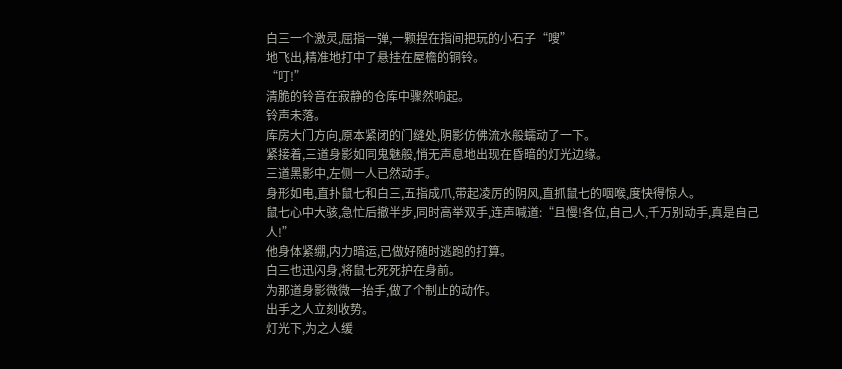白三一个激灵,屈指一弹,一颗捏在指间把玩的小石子“嗖”
地飞出,精准地打中了悬挂在屋檐的铜铃。
“叮!”
清脆的铃音在寂静的仓库中骤然响起。
铃声未落。
库房大门方向,原本紧闭的门缝处,阴影仿佛流水般蠕动了一下。
紧接着,三道身影如同鬼魅般,悄无声息地出现在昏暗的灯光边缘。
三道黑影中,左侧一人已然动手。
身形如电,直扑鼠七和白三,五指成爪,带起凌厉的阴风,直抓鼠七的咽喉,度快得惊人。
鼠七心中大骇,急忙后撤半步,同时高举双手,连声喊道:“且慢!各位,自己人,千万别动手,真是自己人!”
他身体紧绷,内力暗运,已做好随时逃跑的打算。
白三也迅闪身,将鼠七死死护在身前。
为那道身影微微一抬手,做了个制止的动作。
出手之人立刻收势。
灯光下,为之人缓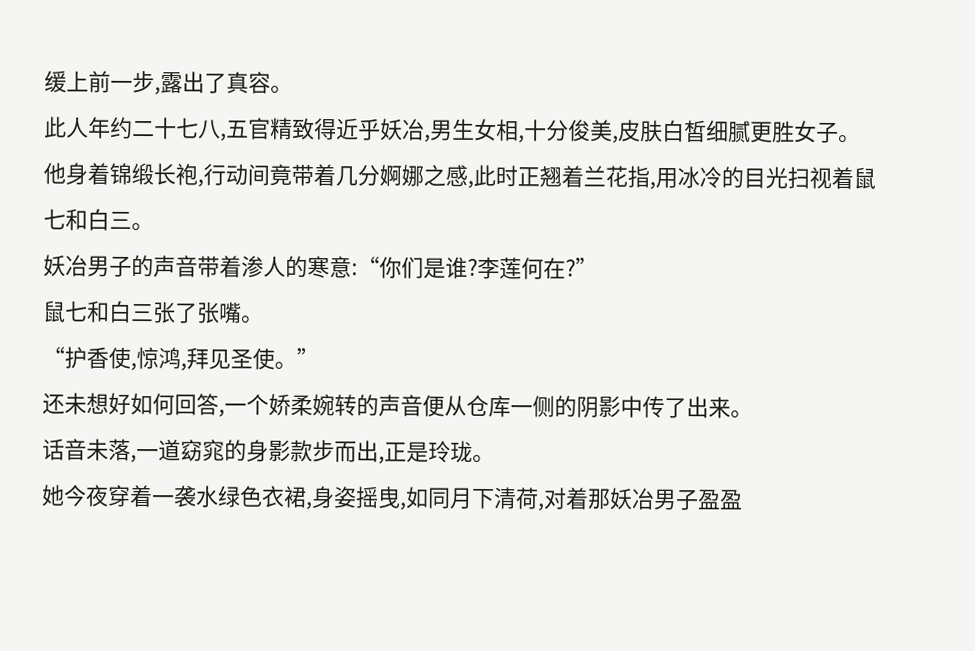缓上前一步,露出了真容。
此人年约二十七八,五官精致得近乎妖冶,男生女相,十分俊美,皮肤白皙细腻更胜女子。
他身着锦缎长袍,行动间竟带着几分婀娜之感,此时正翘着兰花指,用冰冷的目光扫视着鼠七和白三。
妖冶男子的声音带着渗人的寒意:“你们是谁?李莲何在?”
鼠七和白三张了张嘴。
“护香使,惊鸿,拜见圣使。”
还未想好如何回答,一个娇柔婉转的声音便从仓库一侧的阴影中传了出来。
话音未落,一道窈窕的身影款步而出,正是玲珑。
她今夜穿着一袭水绿色衣裙,身姿摇曳,如同月下清荷,对着那妖冶男子盈盈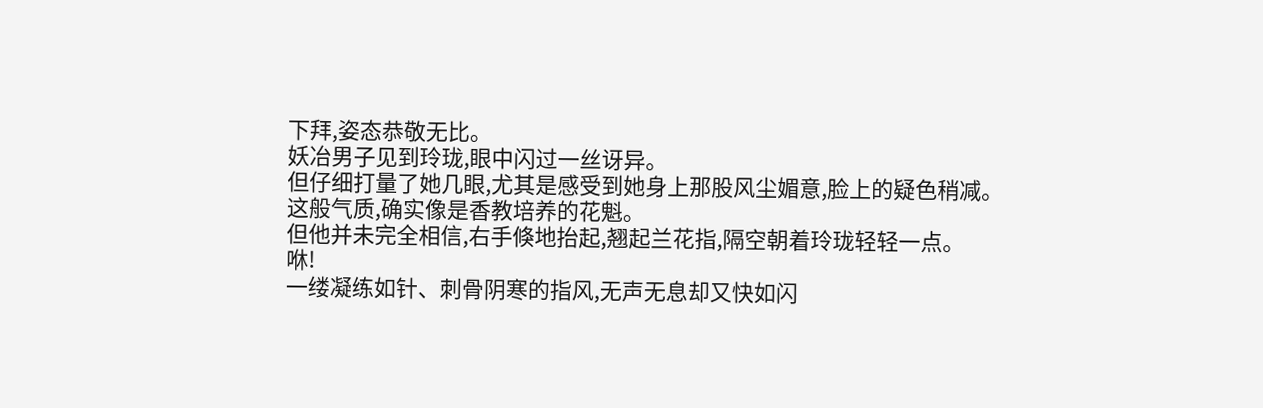下拜,姿态恭敬无比。
妖冶男子见到玲珑,眼中闪过一丝讶异。
但仔细打量了她几眼,尤其是感受到她身上那股风尘媚意,脸上的疑色稍减。
这般气质,确实像是香教培养的花魁。
但他并未完全相信,右手倏地抬起,翘起兰花指,隔空朝着玲珑轻轻一点。
咻!
一缕凝练如针、刺骨阴寒的指风,无声无息却又快如闪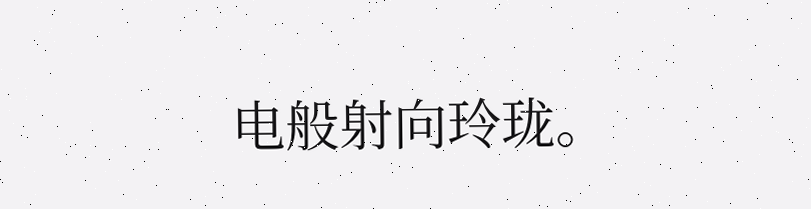电般射向玲珑。